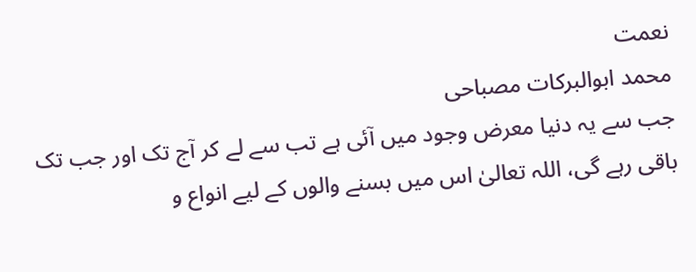نعمت
محمد ابوالبرکات مصباحی
جب سے یہ دنیا معرض وجود میں آئی ہے تب سے لے کر آج تک اور جب تک باقی رہے گی، اللہ تعالیٰ اس میں بسنے والوں کے لیے انواع و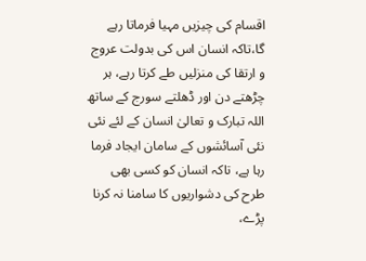اقسام کی چیزیں مہیا فرماتا رہے گا،تاکہ انسان اس کی بدولت عروج و ارتقا کی منزلیں طے کرتا رہے، ہر چڑھتے دن اور ڈھلتے سورج کے ساتھ اللہ تبارک و تعالیٰ انسان کے لئے نئی نئی آسائشوں کے سامان ایجاد فرما رہا ہے، تاکہ انسان کو کسی بھی طرح کی دشواریوں کا سامنا نہ کرنا پڑے،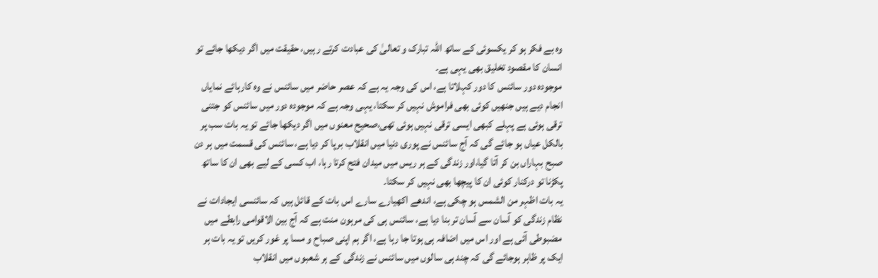وہ بے فکر ہو کر یکسوئی کے ساتھ اللہ تبارک و تعالیٰ کی عبادت کرتے رہیں، حقیقت میں اگر دیکھا جائے تو انسان کا مقصود تخلیق بھی یہی ہے۔
موجودہ دور سائنس کا دور کہلاتا ہے، اس کی وجہ یہ ہے کہ عصر حاضر میں سائنس نے وہ کارہائے نمایاں انجام دیے ہیں جنھیں کوئی بھی فراموش نہیں کر سکتا، یہی وجہ ہے کہ موجودہ دور میں سائنس کو جتنی ترقی ہوئی ہے پہلے کبھی ایسی ترقی نہیں ہوئی تھی،صحیح معنوں میں اگر دیکھا جائے تو یہ بات سب پر بالکل عیاں ہو جائے گی کہ آج سائنس نے پوری دنیا میں انقلاب برپا کر دیا ہے، سائنس کی قسمت میں ہر دن صبح بہاراں بن کر آتا گیا،اور زندگی کے ہر ریس میں میدان فتح کرتا رہا، اب کسی کے لیے بھی ان کا ساتھ پکڑنا تو درکنار کوئی ان کا پیچھا بھی نہیں کر سکتا۔
یہ بات اظہر من الشمس ہو چکی ہے، اندھے اکھیارے سارے اس بات کے قائل ہیں کہ سائنسی ایجادات نے نظام زندگی کو آسان سے آسان تر بنا دیا ہے، سائنس ہی کی مرہون منت ہے کہ آج بین الاقوامی رابطے میں مضبوطی آئی ہے اور اس میں اضافہ ہی ہوتا جا رہا ہے، اگر ہم اپنی صباح و مسا پر غور کریں تو یہ بات ہر ایک پر ظاہر ہوجائے گی کہ چند ہی سالوں میں سائنس نے زندگی کے ہر شعبوں میں انقلاب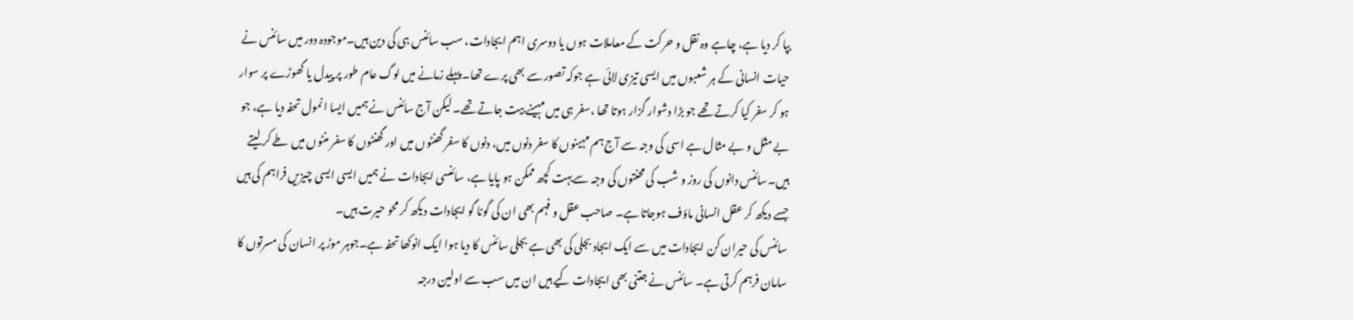بپا کر دیا ہے، چاہے وہ نقل و حرکت کے معاملات ہوں یا دوسری اہم ایجادات، سب سائنس ہی کی دین ہیں۔موجودہ دور میں سائنس نے حیات انسانی کے ہر شعبوں میں ایسی تیزی لائی ہے جوکہ تصور سے بھی پرے تھا۔ پہلے زمانے میں لوگ عام طور پر پیدل یا گھوڑے پر سوار ہو کر سفر کیا کرتے تھے جو بڑا دشوار گزار ہوتا تھا ،سفر ہی میں مہینے بیت جاتے تھے۔ لیکن آج سائنس نے ہمیں ایسا انمول تحفہ دیا ہے، جو بے مثل و بے مثال ہے اسی کی وجہ سے آج ہم مہینوں کا سفر دنوں میں، دنوں کا سفر گھنٹوں میں اور گھنٹوں کا سفر منٹوں میں طے کر لیتے ہیں۔سائنس دانوں کی روز و شب کی محنتوں کی وجہ سےبہت کچھ ممکن ہو پایا ہے، سائنسی ایجادات نے ہمیں ایسی ایسی چیزیں فراہم کی ہیں جسے دیکھ کر عقل انسانی ماؤف ہوجاتا ہے۔ صاحب عقل و فہم بھی ان کی گونا گو ایجادات دیکھ کر محو حیرت ہیں۔
سائنس کی حیران کن ایجادات میں سے ایک ایجاد بجلی کی بھی ہے بجلی سائنس کا دیا ہوا ایک انوکھا تحفہ ہے۔جوہر موڑ پر انسان کی مسرتوں کا سامان فرہم کرتی ہے۔ سائنس نے جتنی بھی ایجادات کیے ہیں ان میں سب سے اولین درجہ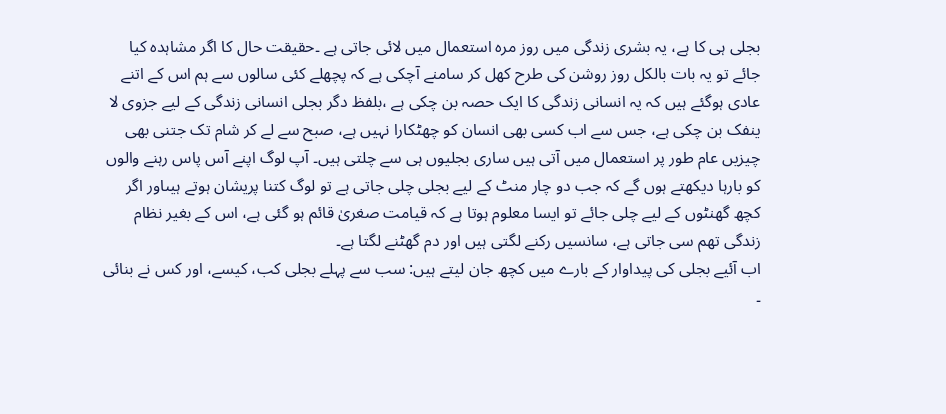بجلی ہی کا ہے، یہ بشری زندگی میں روز مرہ استعمال میں لائی جاتی ہے ۔حقیقت حال کا اگر مشاہدہ کیا جائے تو یہ بات بالکل روز روشن کی طرح کھل کر سامنے آچکی ہے کہ پچھلے کئی سالوں سے ہم اس کے اتنے عادی ہوگئے ہیں کہ یہ انسانی زندگی کا ایک حصہ بن چکی ہے ،بلفظ دگر بجلی انسانی زندگی کے لیے جزوی لا ینفک بن چکی ہے، جس سے اب کسی بھی انسان کو چھٹکارا نہیں ہے، صبح سے لے کر شام تک جتنی بھی چیزیں عام طور پر استعمال میں آتی ہیں ساری بجلیوں ہی سے چلتی ہیں۔ آپ لوگ اپنے آس پاس رہنے والوں کو بارہا دیکھتے ہوں گے کہ جب دو چار منٹ کے لیے بجلی چلی جاتی ہے تو لوگ کتنا پریشان ہوتے ہیںاور اگر کچھ گھنٹوں کے لیے چلی جائے تو ایسا معلوم ہوتا ہے کہ قیامت صغریٰ قائم ہو گئی ہے، اس کے بغیر نظام زندگی تھم سی جاتی ہے، سانسیں رکنے لگتی ہیں اور دم گھٹنے لگتا ہے۔
اب آئیے بجلی کی پیداوار کے بارے میں کچھ جان لیتے ہیں: سب سے پہلے بجلی کب، کیسے، اور کس نے بنائی ۔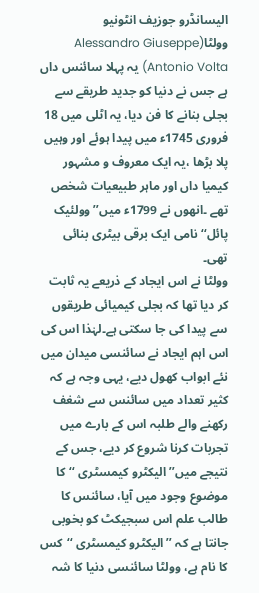الیسانڈرو جوزیف انٹونیو وولٹا(Alessandro Giuseppe Antonio Volta) یہ پہلا سائنس داں ہے جس نے دنیا کو جدید طریقے سے بجلی بنانے کا فن دیا، یہ اٹلی میں 18 فروری 1745ء میں پیدا ہوئے اور وہیں پلا بڑھا ،یہ ایک معروف و مشہور کیمیا داں اور ماہر طبیعیات شخص تھے ۔انھوں نے 1799ء میں’’وولئیک پائل‘‘ نامی ایک برقی بیٹری بنائی تھی۔
وولٹا نے اس ایجاد کے ذریعے یہ ثابت کر دیا تھا کہ بجلی کیمیائی طریقوں سے پیدا کی جا سکتی ہے۔لہٰذا اس کی اس اہم ایجاد نے سائنسی میدان میں نئے ابواب کھول دیے، یہی وجہ ہے کہ کثیر تعداد میں سائنس سے شغف رکھنے والے طلبہ اس کے بارے میں تجربات کرنا شروع کر دیے، جس کے نتیجے میں’’ الیکٹرو کیمسٹری ‘‘کا موضوع وجود میں آیا، سائنس کا طالب علم اس سبجیکٹ کو بخوبی جانتا ہے کہ ’’الیکٹرو کیمسٹری ‘‘کس کا نام ہے، وولٹا سائنسی دنیا کا شہ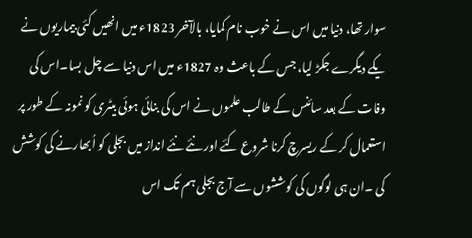سوار تھا، دنیا میں اس نے خوب نام کمایا، بالآخر 1823ء میں انھیں کئی بیماریوں نے یکے دیگرے جکڑ لیا، جس کے باعث وہ 1827ء میں اس دنیا سے چل بسا۔اس کی وفات کے بعد سائنس کے طالب علموں نے اس کی بنائی ہوئی بیٹری کو نمونہ کے طور پر استعمال کر کے ریسرچ کرنا شروع کئے اور نئے نئے انداز میں بجلی کو اُبھارنے کی کوشش کی ۔ان ہی لوگوں کی کوششوں سے آج بجلی ہم تک اس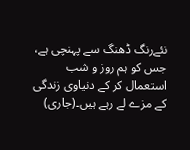نئےرنگ ڈھنگ سے پہنچی ہے، جس کو ہم روز و شب استعمال کر کے دنیاوی زندگی کے مزے لے رہے ہیں۔(جاری)